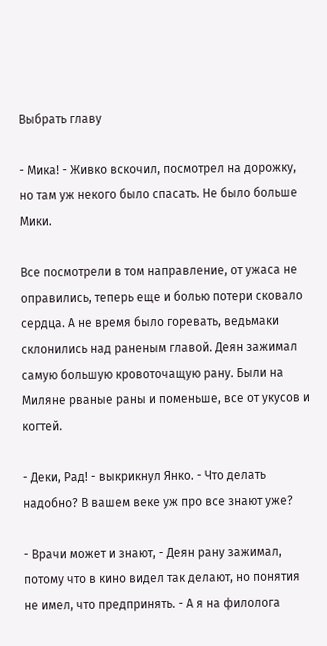Выбрать главу

- Мика! - Живко вскочил, посмотрел на дорожку, но там уж некого было спасать. Не было больше Мики.

Все посмотрели в том направление, от ужаса не оправились, теперь еще и болью потери сковало сердца. А не время было горевать, ведьмаки склонились над раненым главой. Деян зажимал самую большую кровоточащую рану. Были на Миляне рваные раны и поменьше, все от укусов и когтей.

- Деки, Рад! - выкрикнул Янко. - Что делать надобно? В вашем веке уж про все знают уже?

- Врачи может и знают, - Деян рану зажимал, потому что в кино видел так делают, но понятия не имел, что предпринять. - А я на филолога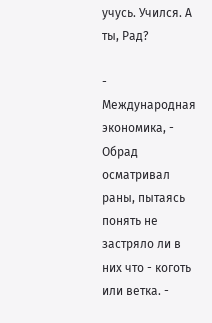учусь. Учился. А ты, Рад?

- Международная экономика, - Обрад осматривал раны, пытаясь понять не застряло ли в них что - коготь или ветка. -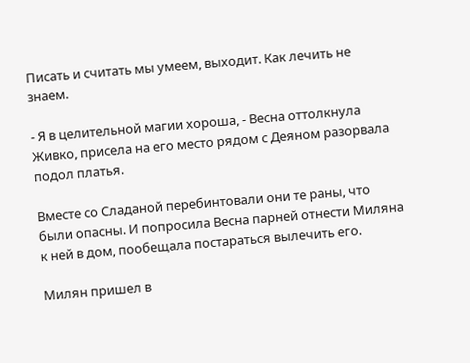Писать и считать мы умеем, выходит. Как лечить не знаем.

- Я в целительной магии хороша, - Весна оттолкнула Живко, присела на его место рядом с Деяном разорвала подол платья.

Вместе со Сладаной перебинтовали они те раны, что были опасны. И попросила Весна парней отнести Миляна к ней в дом, пообещала постараться вылечить его.

Милян пришел в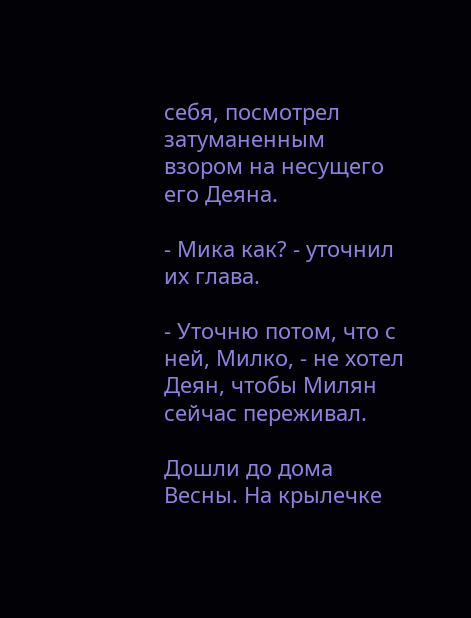себя, посмотрел затуманенным взором на несущего его Деяна.

- Мика как? - уточнил их глава.

- Уточню потом, что с ней, Милко, - не хотел Деян, чтобы Милян сейчас переживал.

Дошли до дома Весны. На крылечке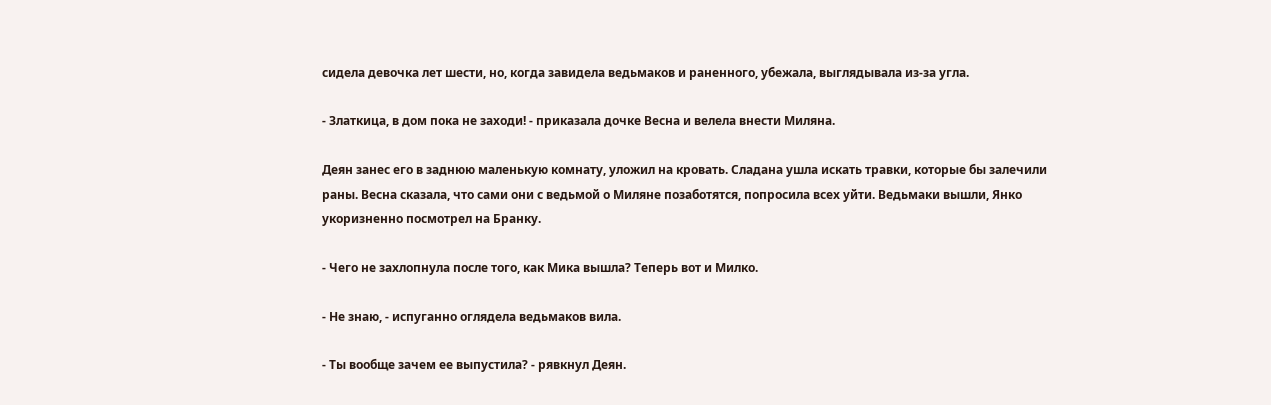сидела девочка лет шести, но, когда завидела ведьмаков и раненного, убежала, выглядывала из-за угла.

- Златкица, в дом пока не заходи! - приказала дочке Весна и велела внести Миляна.

Деян занес его в заднюю маленькую комнату, уложил на кровать. Сладана ушла искать травки, которые бы залечили раны. Весна сказала, что сами они с ведьмой о Миляне позаботятся, попросила всех уйти. Ведьмаки вышли, Янко укоризненно посмотрел на Бранку.

- Чего не захлопнула после того, как Мика вышла? Теперь вот и Милко.

- Не знаю, - испуганно оглядела ведьмаков вила.

- Ты вообще зачем ее выпустила? - рявкнул Деян.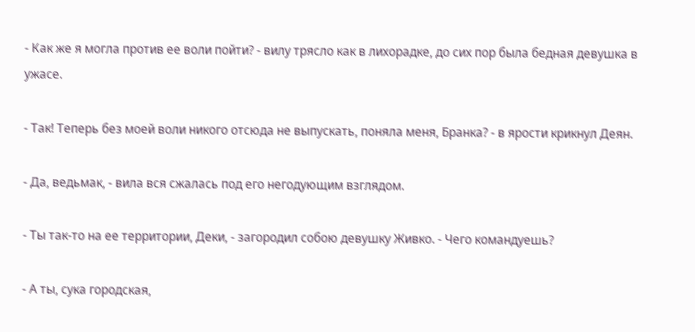- Как же я могла против ее воли пойти? - вилу трясло как в лихорадке, до сих пор была бедная девушка в ужасе.

- Так! Теперь без моей воли никого отсюда не выпускать, поняла меня, Бранка? - в ярости крикнул Деян.

- Да, ведьмак, - вила вся сжалась под его негодующим взглядом.

- Ты так-то на ее территории, Деки, - загородил собою девушку Живко. - Чего командуешь?

- А ты, сука городская,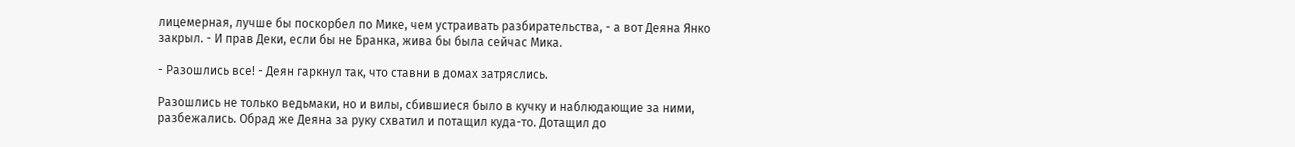лицемерная, лучше бы поскорбел по Мике, чем устраивать разбирательства, - а вот Деяна Янко закрыл. - И прав Деки, если бы не Бранка, жива бы была сейчас Мика.

- Разошлись все! - Деян гаркнул так, что ставни в домах затряслись.

Разошлись не только ведьмаки, но и вилы, сбившиеся было в кучку и наблюдающие за ними, разбежались. Обрад же Деяна за руку схватил и потащил куда-то. Дотащил до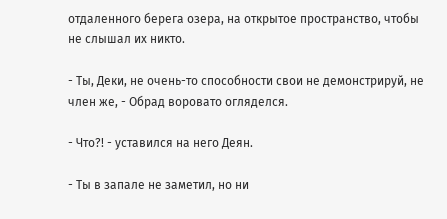отдаленного берега озера, на открытое пространство, чтобы не слышал их никто.

- Ты, Деки, не очень-то способности свои не демонстрируй, не член же, - Обрад воровато огляделся.

- Что?! - уставился на него Деян.

- Ты в запале не заметил, но ни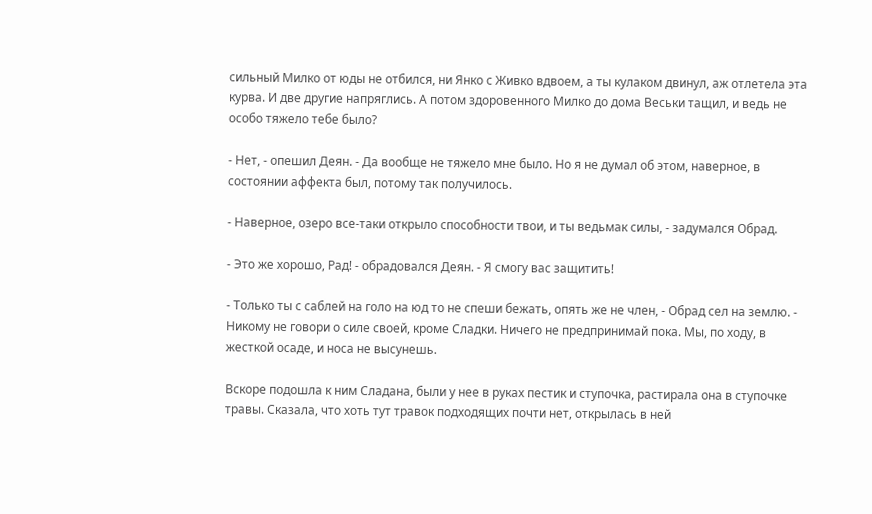сильный Милко от юды не отбился, ни Янко с Живко вдвоем, а ты кулаком двинул, аж отлетела эта курва. И две другие напряглись. А потом здоровенного Милко до дома Веськи тащил, и ведь не особо тяжело тебе было?

- Нет, - опешил Деян. - Да вообще не тяжело мне было. Но я не думал об этом, наверное, в состоянии аффекта был, потому так получилось.

- Наверное, озеро все-таки открыло способности твои, и ты ведьмак силы, - задумался Обрад.

- Это же хорошо, Рад! - обрадовался Деян. - Я смогу вас защитить!

- Только ты с саблей на голо на юд то не спеши бежать, опять же не член, - Обрад сел на землю. - Никому не говори о силе своей, кроме Сладки. Ничего не предпринимай пока. Мы, по ходу, в жесткой осаде, и носа не высунешь.

Вскоре подошла к ним Сладана, были у нее в руках пестик и ступочка, растирала она в ступочке травы. Сказала, что хоть тут травок подходящих почти нет, открылась в ней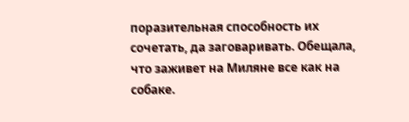поразительная способность их сочетать, да заговаривать. Обещала, что заживет на Миляне все как на собаке.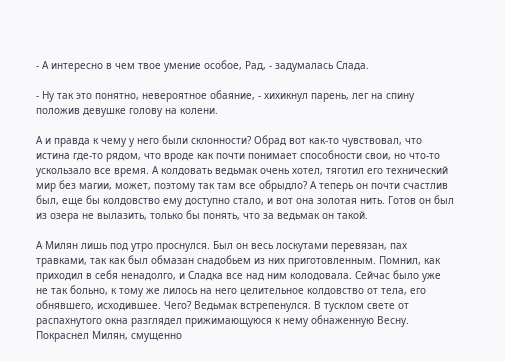- А интересно в чем твое умение особое, Рад, - задумалась Слада.

- Ну так это понятно, невероятное обаяние, - хихикнул парень, лег на спину положив девушке голову на колени.

А и правда к чему у него были склонности? Обрад вот как-то чувствовал, что истина где-то рядом, что вроде как почти понимает способности свои, но что-то ускользало все время. А колдовать ведьмак очень хотел, тяготил его технический мир без магии, может, поэтому так там все обрыдло? А теперь он почти счастлив был, еще бы колдовство ему доступно стало, и вот она золотая нить. Готов он был из озера не вылазить, только бы понять, что за ведьмак он такой.

А Милян лишь под утро проснулся. Был он весь лоскутами перевязан, пах травками, так как был обмазан снадобьем из них приготовленным. Помнил, как приходил в себя ненадолго, и Сладка все над ним колодовала. Сейчас было уже не так больно, к тому же лилось на него целительное колдовство от тела, его обнявшего, исходившее. Чего? Ведьмак встрепенулся. В тусклом свете от распахнутого окна разглядел прижимающуюся к нему обнаженную Весну. Покраснел Милян, смущенно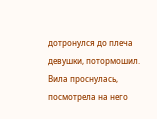дотронулся до плеча девушки, потормошил. Вила проснулась, посмотрела на него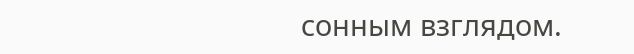сонным взглядом.